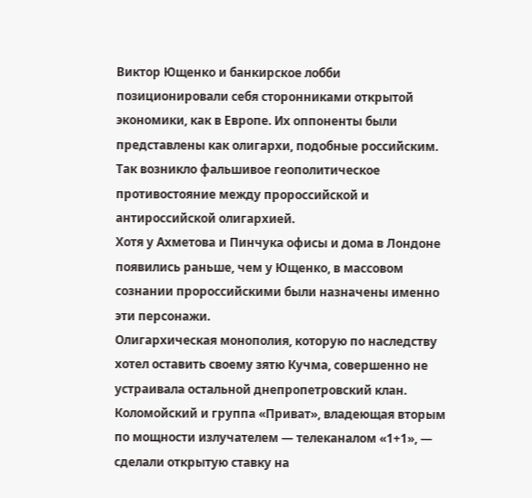Виктор Ющенко и банкирское лобби позиционировали себя сторонниками открытой экономики, как в Европе. Их оппоненты были представлены как олигархи, подобные российским. Так возникло фальшивое геополитическое противостояние между пророссийской и антироссийской олигархией.
Хотя у Ахметова и Пинчука офисы и дома в Лондоне появились раньше, чем у Ющенко, в массовом сознании пророссийскими были назначены именно эти персонажи.
Олигархическая монополия, которую по наследству хотел оставить своему зятю Кучма, совершенно не устраивала остальной днепропетровский клан. Коломойский и группа «Приват», владеющая вторым по мощности излучателем — телеканалом «1+1», — сделали открытую ставку на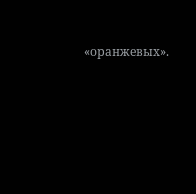«оранжевых».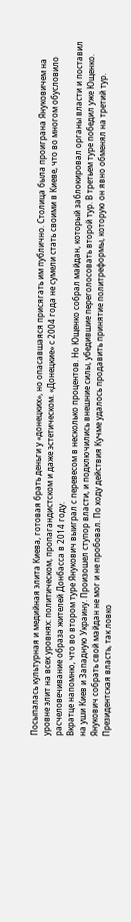Посыпалась культурная и медийная элита Киева, готовая брать деньги у «донецких», но опасавшаяся присягать им публично. Столица была проиграна Януковичем на уровне элит на всех уровнях: политическом, пропагандистском и даже эстетическом. «Донецкие» с 2004 года не сумели стать своими в Киеве, что во многом обусловило расчеловечивание образа жителей Донбасса в 2014 году.
Вкратце напомню, что во втором туре Янукович выиграл с перевесом в несколько процентов. Но Ющенко собрал майдан, который заблокировал органы власти и поставил на уши Киев и Западную Украину. Произошел ступор власти, и подключились внешние силы, убедившие переголосовать второй тур. В третьем туре победил уже Ющенко. Янукович собрать свой майдан не мог и не пробовал. По ходу действия Кучме удалось продавить принятие политреформы, которую он явно обменял на третий тур. Президентская власть, так ловко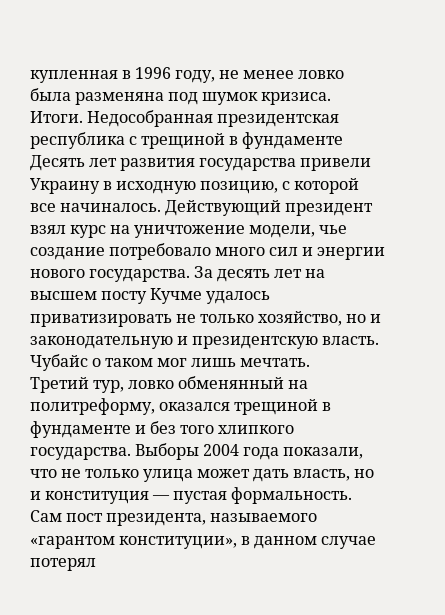купленная в 1996 году, не менее ловко была разменяна под шумок кризиса.
Итоги. Недособранная президентская республика с трещиной в фундаменте
Десять лет развития государства привели Украину в исходную позицию, с которой все начиналось. Действующий президент взял курс на уничтожение модели, чье создание потребовало много сил и энергии нового государства. За десять лет на высшем посту Кучме удалось приватизировать не только хозяйство, но и законодательную и президентскую власть. Чубайс о таком мог лишь мечтать.
Третий тур, ловко обменянный на политреформу, оказался трещиной в фундаменте и без того хлипкого государства. Выборы 2004 года показали, что не только улица может дать власть, но и конституция — пустая формальность.
Сам пост президента, называемого «гарантом конституции», в данном случае потерял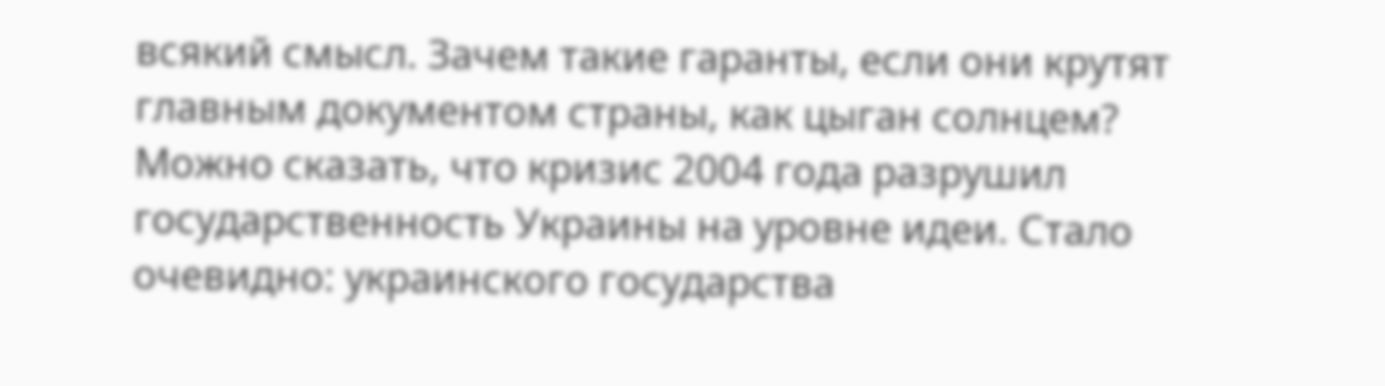всякий смысл. Зачем такие гаранты, если они крутят главным документом страны, как цыган солнцем?
Можно сказать, что кризис 2004 года разрушил государственность Украины на уровне идеи. Стало очевидно: украинского государства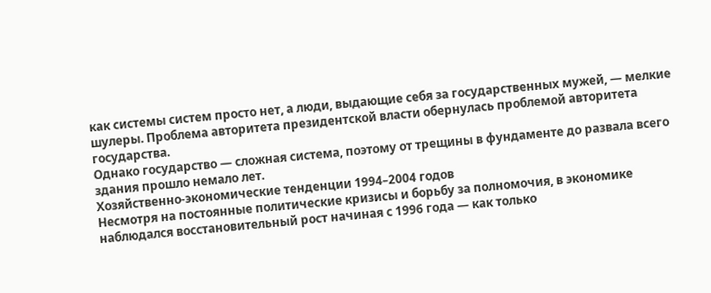как системы систем просто нет, а люди, выдающие себя за государственных мужей, — мелкие шулеры. Проблема авторитета президентской власти обернулась проблемой авторитета государства.
Однако государство — сложная система, поэтому от трещины в фундаменте до развала всего здания прошло немало лет.
Хозяйственно-экономические тенденции 1994–2004 годов
Несмотря на постоянные политические кризисы и борьбу за полномочия, в экономике наблюдался восстановительный рост начиная с 1996 года — как только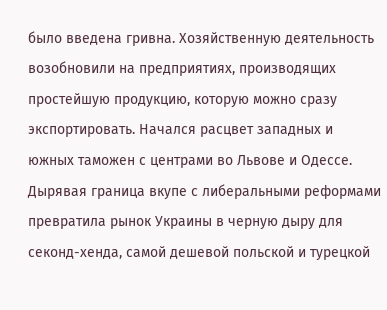было введена гривна. Хозяйственную деятельность возобновили на предприятиях, производящих простейшую продукцию, которую можно сразу экспортировать. Начался расцвет западных и южных таможен с центрами во Львове и Одессе. Дырявая граница вкупе с либеральными реформами превратила рынок Украины в черную дыру для секонд-хенда, самой дешевой польской и турецкой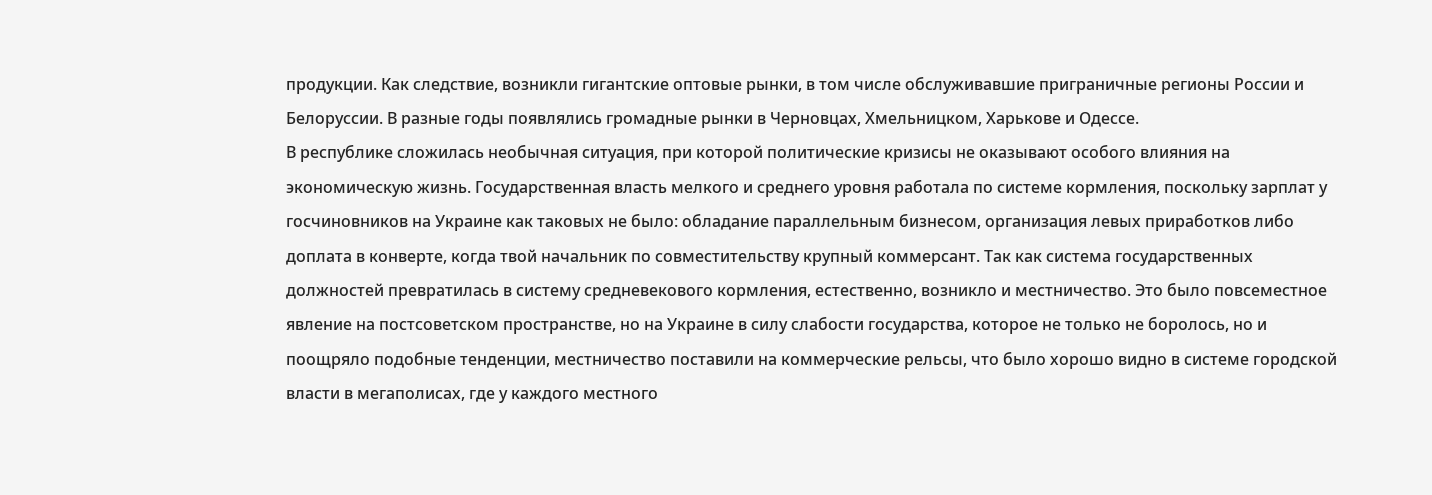продукции. Как следствие, возникли гигантские оптовые рынки, в том числе обслуживавшие приграничные регионы России и Белоруссии. В разные годы появлялись громадные рынки в Черновцах, Хмельницком, Харькове и Одессе.
В республике сложилась необычная ситуация, при которой политические кризисы не оказывают особого влияния на экономическую жизнь. Государственная власть мелкого и среднего уровня работала по системе кормления, поскольку зарплат у госчиновников на Украине как таковых не было: обладание параллельным бизнесом, организация левых приработков либо доплата в конверте, когда твой начальник по совместительству крупный коммерсант. Так как система государственных должностей превратилась в систему средневекового кормления, естественно, возникло и местничество. Это было повсеместное явление на постсоветском пространстве, но на Украине в силу слабости государства, которое не только не боролось, но и поощряло подобные тенденции, местничество поставили на коммерческие рельсы, что было хорошо видно в системе городской власти в мегаполисах, где у каждого местного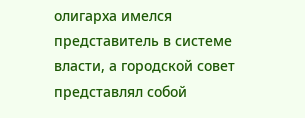олигарха имелся представитель в системе власти, а городской совет представлял собой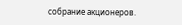собрание акционеров.